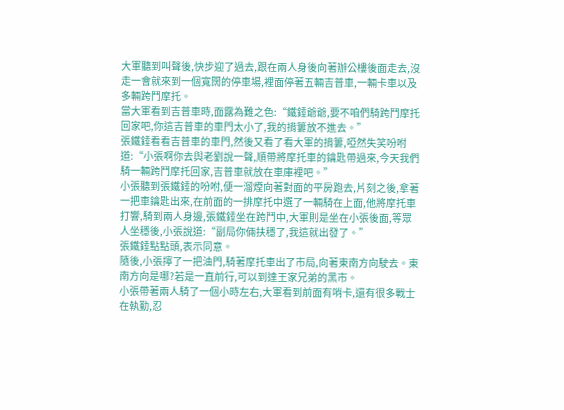大軍聽到叫聲後,快步迎了過去,跟在兩人身後向著辦公樓後面走去,沒走一會就來到一個寬闊的停車場,裡面停著五輛吉普車,一輛卡車以及多輛跨鬥摩托。
當大軍看到吉普車時,面露為難之色:“鐵錘爺爺,要不咱們騎跨鬥摩托回家吧,你這吉普車的車門太小了,我的揹簍放不進去。”
張鐵錘看看吉普車的車門,然後又看了看大軍的揹簍,啞然失笑吩咐道:“小張啊你去與老劉說一聲,順帶將摩托車的鑰匙帶過來,今天我們騎一輛跨鬥摩托回家,吉普車就放在車庫裡吧。”
小張聽到張鐵錘的吩咐,便一溜煙向著對面的平房跑去,片刻之後,拿著一把車鑰匙出來,在前面的一排摩托中選了一輛騎在上面,他將摩托車打響,騎到兩人身邊,張鐵錘坐在跨鬥中,大軍則是坐在小張後面,等眾人坐穩後,小張說道:“副局你倆扶穩了,我這就出發了。”
張鐵錘點點頭,表示同意。
隨後,小張擰了一把油門,騎著摩托車出了市局,向著東南方向駛去。東南方向是哪?若是一直前行,可以到達王家兄弟的黑市。
小張帶著兩人騎了一個小時左右,大軍看到前面有哨卡,還有很多戰士在執勤,忍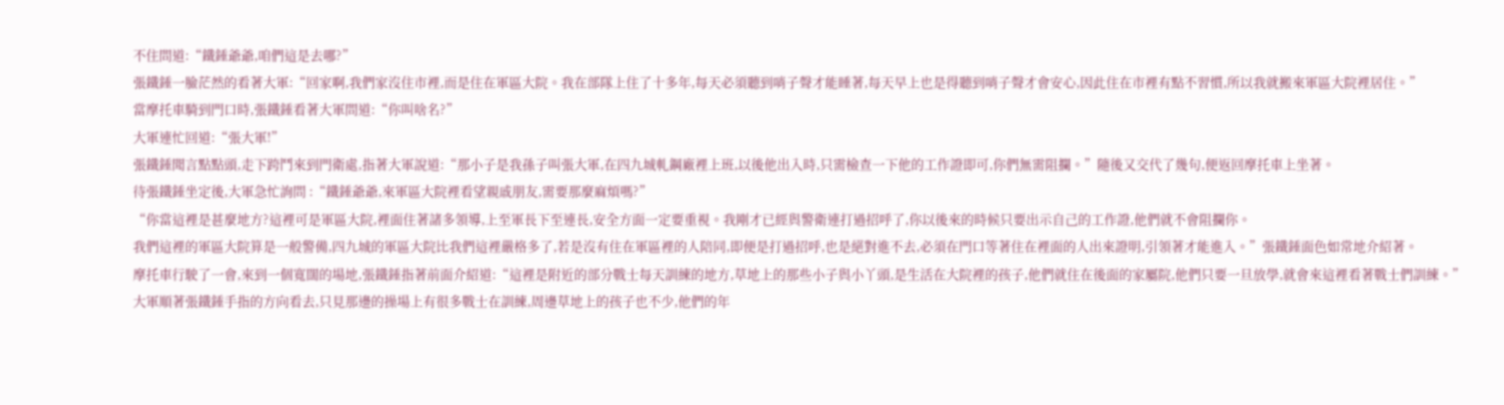不住問道:“鐵錘爺爺,咱們這是去哪?”
張鐵錘一臉茫然的看著大軍:“回家啊,我們家沒住市裡,而是住在軍區大院。我在部隊上住了十多年,每天必須聽到哨子聲才能睡著,每天早上也是得聽到哨子聲才會安心,因此住在市裡有點不習慣,所以我就搬來軍區大院裡居住。”
當摩托車騎到門口時,張鐵錘看著大軍問道:“你叫啥名?”
大軍連忙回道:“張大軍!”
張鐵錘聞言點點頭,走下跨鬥來到門衛處,指著大軍說道:“那小子是我孫子叫張大軍,在四九城軋鋼廠裡上班,以後他出入時,只需檢查一下他的工作證即可,你們無需阻攔。”隨後又交代了幾句,便返回摩托車上坐著。
待張鐵錘坐定後,大軍急忙詢問 :“鐵錘爺爺,來軍區大院裡看望親戚朋友,需要那麼麻煩嗎?”
“你當這裡是甚麼地方?這裡可是軍區大院,裡面住著諸多領導,上至軍長下至連長,安全方面一定要重視。我剛才已經與警衛連打過招呼了,你以後來的時候只要出示自己的工作證,他們就不會阻攔你。
我們這裡的軍區大院算是一般警備,四九城的軍區大院比我們這裡嚴格多了,若是沒有住在軍區裡的人陪同,即便是打過招呼,也是絕對進不去,必須在門口等著住在裡面的人出來證明,引領著才能進入。”張鐵錘面色如常地介紹著。
摩托車行駛了一會,來到一個寬闊的場地,張鐵錘指著前面介紹道:“這裡是附近的部分戰士每天訓練的地方,草地上的那些小子與小丫頭,是生活在大院裡的孩子,他們就住在後面的家屬院,他們只要一旦放學,就會來這裡看著戰士們訓練。”
大軍順著張鐵錘手指的方向看去,只見那邊的操場上有很多戰士在訓練,周邊草地上的孩子也不少,他們的年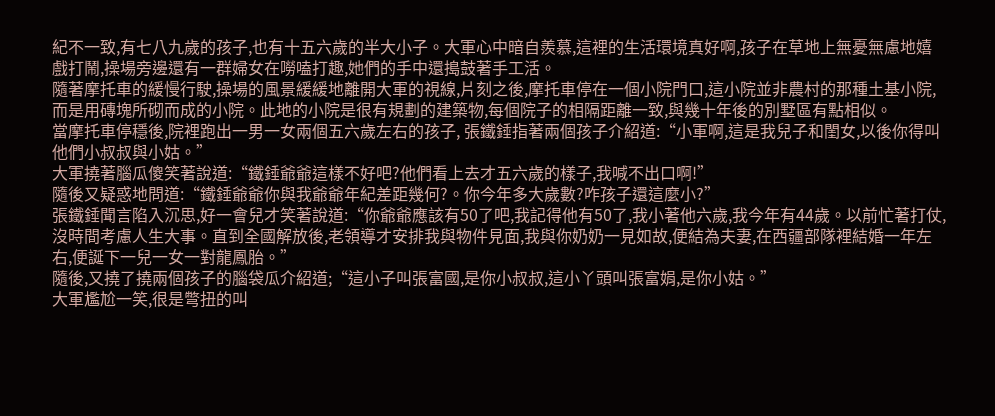紀不一致,有七八九歲的孩子,也有十五六歲的半大小子。大軍心中暗自羨慕,這裡的生活環境真好啊,孩子在草地上無憂無慮地嬉戲打鬧,操場旁邊還有一群婦女在嘮嗑打趣,她們的手中還搗鼓著手工活。
隨著摩托車的緩慢行駛,操場的風景緩緩地離開大軍的視線,片刻之後,摩托車停在一個小院門口,這小院並非農村的那種土基小院,而是用磚塊所砌而成的小院。此地的小院是很有規劃的建築物,每個院子的相隔距離一致,與幾十年後的別墅區有點相似。
當摩托車停穩後,院裡跑出一男一女兩個五六歲左右的孩子, 張鐵錘指著兩個孩子介紹道:“小軍啊,這是我兒子和閨女,以後你得叫他們小叔叔與小姑。”
大軍撓著腦瓜傻笑著說道:“鐵錘爺爺這樣不好吧?他們看上去才五六歲的樣子,我喊不出口啊!”
隨後又疑惑地問道:“鐵錘爺爺你與我爺爺年紀差距幾何?。你今年多大歲數?咋孩子還這麼小?”
張鐵錘聞言陷入沉思,好一會兒才笑著說道:“你爺爺應該有50了吧,我記得他有50了,我小著他六歲,我今年有44歲。以前忙著打仗,沒時間考慮人生大事。直到全國解放後,老領導才安排我與物件見面,我與你奶奶一見如故,便結為夫妻,在西疆部隊裡結婚一年左右,便誕下一兒一女一對龍鳳胎。”
隨後,又撓了撓兩個孩子的腦袋瓜介紹道;“這小子叫張富國,是你小叔叔,這小丫頭叫張富娟,是你小姑。”
大軍尷尬一笑,很是彆扭的叫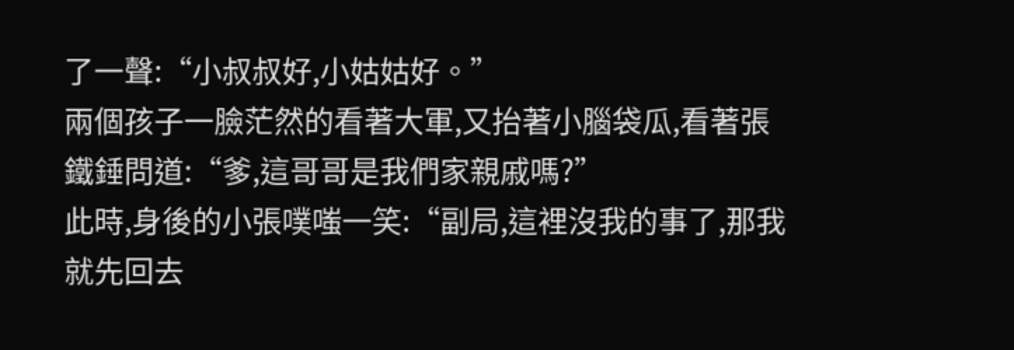了一聲:“小叔叔好,小姑姑好。”
兩個孩子一臉茫然的看著大軍,又抬著小腦袋瓜,看著張鐵錘問道:“爹,這哥哥是我們家親戚嗎?”
此時,身後的小張噗嗤一笑:“副局,這裡沒我的事了,那我就先回去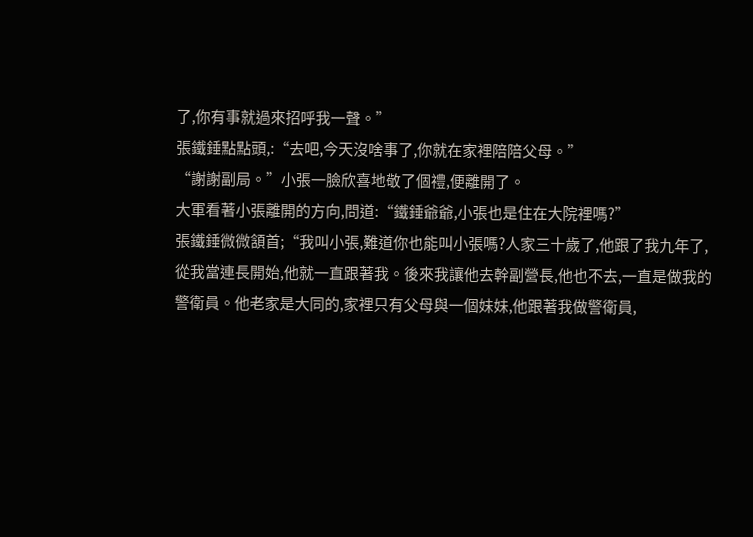了,你有事就過來招呼我一聲。”
張鐵錘點點頭,:“去吧,今天沒啥事了,你就在家裡陪陪父母。”
“謝謝副局。”小張一臉欣喜地敬了個禮,便離開了。
大軍看著小張離開的方向,問道:“鐵錘爺爺,小張也是住在大院裡嗎?”
張鐵錘微微頷首;“我叫小張,難道你也能叫小張嗎?人家三十歲了,他跟了我九年了,從我當連長開始,他就一直跟著我。後來我讓他去幹副營長,他也不去,一直是做我的警衛員。他老家是大同的,家裡只有父母與一個妹妹,他跟著我做警衛員,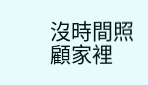沒時間照顧家裡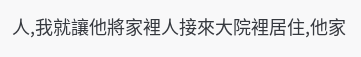人,我就讓他將家裡人接來大院裡居住,他家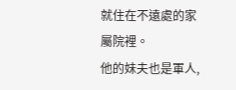就住在不遠處的家屬院裡。
他的妹夫也是軍人,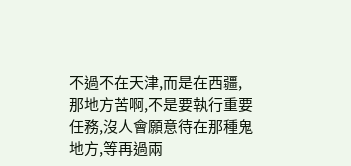不過不在天津,而是在西疆,那地方苦啊,不是要執行重要任務,沒人會願意待在那種鬼地方,等再過兩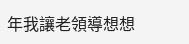年我讓老領導想想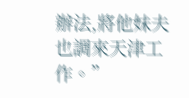辦法,將他妹夫也調來天津工作。”